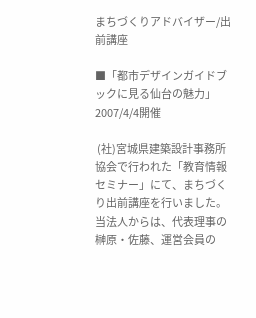まちづくりアドバイザー/出前講座

■「都市デザインガイドブックに見る仙台の魅力」 2007/4/4開催

 (社)宮城県建築設計事務所協会で行われた「教育情報セミナー」にて、まちづくり出前講座を行いました。当法人からは、代表理事の榊原・佐藤、運営会員の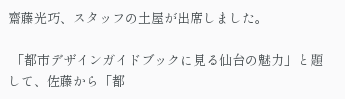齋藤光巧、スタッフの土屋が出席しました。

 「都市デザインガイドブックに見る仙台の魅力」と題して、佐藤から「都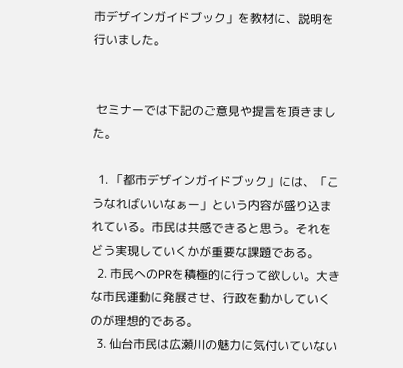市デザインガイドブック」を教材に、説明を行いました。


 セミナーでは下記のご意見や提言を頂きました。

  1. 「都市デザインガイドブック」には、「こうなればいいなぁー」という内容が盛り込まれている。市民は共感できると思う。それをどう実現していくかが重要な課題である。
  2. 市民へのPRを積極的に行って欲しい。大きな市民運動に発展させ、行政を動かしていくのが理想的である。
  3. 仙台市民は広瀬川の魅力に気付いていない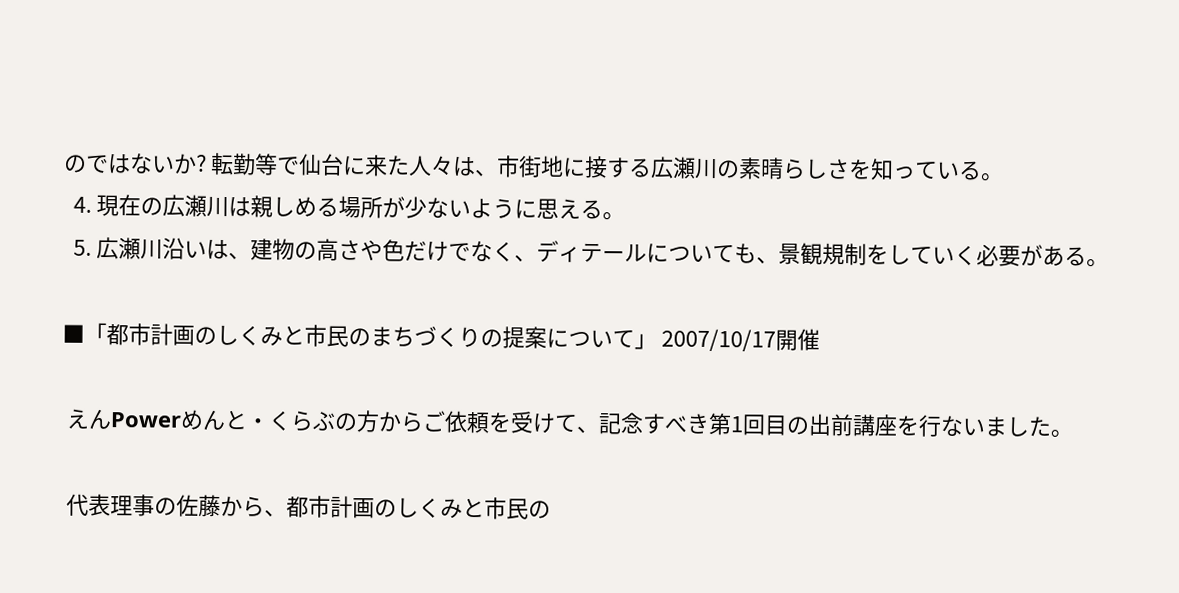のではないか? 転勤等で仙台に来た人々は、市街地に接する広瀬川の素晴らしさを知っている。
  4. 現在の広瀬川は親しめる場所が少ないように思える。
  5. 広瀬川沿いは、建物の高さや色だけでなく、ディテールについても、景観規制をしていく必要がある。

■「都市計画のしくみと市民のまちづくりの提案について」 2007/10/17開催

 えんPowerめんと・くらぶの方からご依頼を受けて、記念すべき第1回目の出前講座を行ないました。

 代表理事の佐藤から、都市計画のしくみと市民の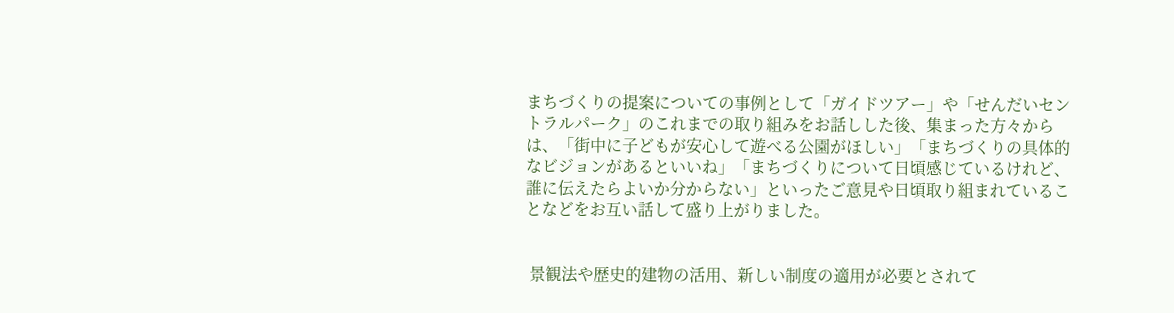まちづくりの提案についての事例として「ガイドツアー」や「せんだいセントラルパーク」のこれまでの取り組みをお話しした後、集まった方々からは、「街中に子どもが安心して遊べる公園がほしい」「まちづくりの具体的なビジョンがあるといいね」「まちづくりについて日頃感じているけれど、誰に伝えたらよいか分からない」といったご意見や日頃取り組まれていることなどをお互い話して盛り上がりました。


 景観法や歴史的建物の活用、新しい制度の適用が必要とされて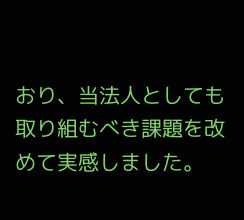おり、当法人としても取り組むべき課題を改めて実感しました。